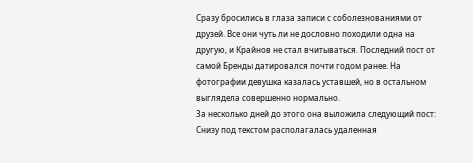Сразу бросились в глаза записи с соболезнованиями от друзей. Все они чуть ли не дословно походили одна на другую, и Крайнов не стал вчитываться. Последний пост от самой Бренды датировался почти годом ранее. На фотографии девушка казалась уставшей, но в остальном выглядела совершенно нормально.
За несколько дней до этого она выложила следующий пост:
Снизу под текстом располагалась удаленная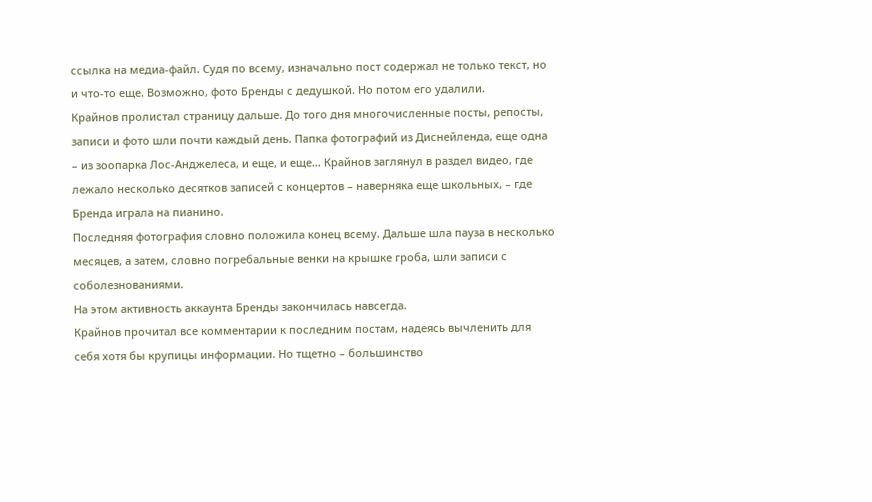ссылка на медиа-файл. Судя по всему, изначально пост содержал не только текст, но и что-то еще. Возможно, фото Бренды с дедушкой. Но потом его удалили.
Крайнов пролистал страницу дальше. До того дня многочисленные посты, репосты, записи и фото шли почти каждый день. Папка фотографий из Диснейленда, еще одна – из зоопарка Лос-Анджелеса, и еще, и еще… Крайнов заглянул в раздел видео, где лежало несколько десятков записей с концертов – наверняка еще школьных, – где Бренда играла на пианино.
Последняя фотография словно положила конец всему. Дальше шла пауза в несколько месяцев, а затем, словно погребальные венки на крышке гроба, шли записи с соболезнованиями.
На этом активность аккаунта Бренды закончилась навсегда.
Крайнов прочитал все комментарии к последним постам, надеясь вычленить для себя хотя бы крупицы информации. Но тщетно – большинство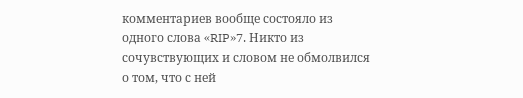комментариев вообще состояло из одного слова «RIP»7. Никто из сочувствующих и словом не обмолвился о том, что с ней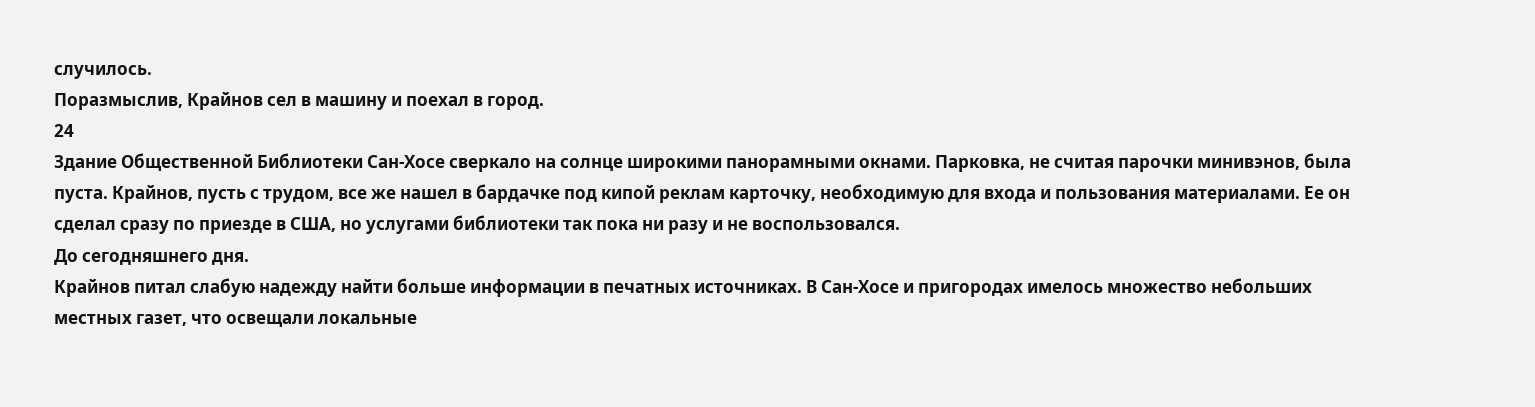случилось.
Поразмыслив, Крайнов сел в машину и поехал в город.
24
Здание Общественной Библиотеки Сан-Хосе сверкало на солнце широкими панорамными окнами. Парковка, не считая парочки минивэнов, была пуста. Крайнов, пусть с трудом, все же нашел в бардачке под кипой реклам карточку, необходимую для входа и пользования материалами. Ее он сделал сразу по приезде в США, но услугами библиотеки так пока ни разу и не воспользовался.
До сегодняшнего дня.
Крайнов питал слабую надежду найти больше информации в печатных источниках. В Сан-Хосе и пригородах имелось множество небольших местных газет, что освещали локальные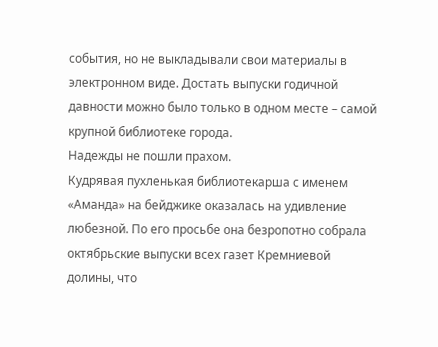события, но не выкладывали свои материалы в электронном виде. Достать выпуски годичной давности можно было только в одном месте – самой крупной библиотеке города.
Надежды не пошли прахом.
Кудрявая пухленькая библиотекарша с именем «Аманда» на бейджике оказалась на удивление любезной. По его просьбе она безропотно собрала октябрьские выпуски всех газет Кремниевой долины, что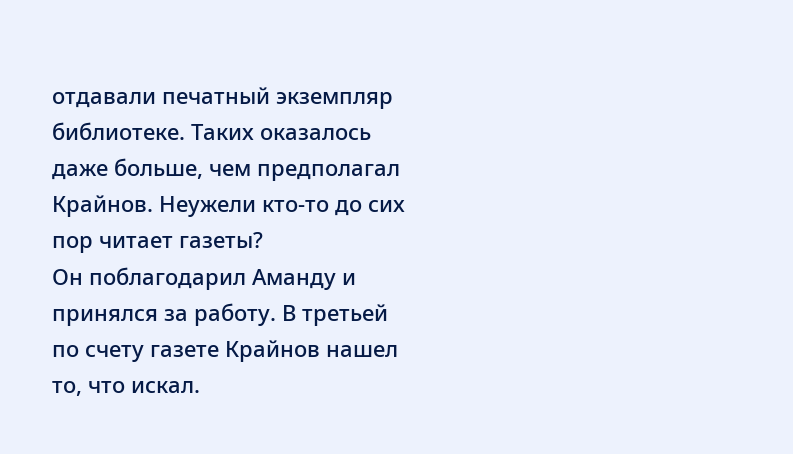отдавали печатный экземпляр библиотеке. Таких оказалось даже больше, чем предполагал Крайнов. Неужели кто-то до сих пор читает газеты?
Он поблагодарил Аманду и принялся за работу. В третьей по счету газете Крайнов нашел то, что искал.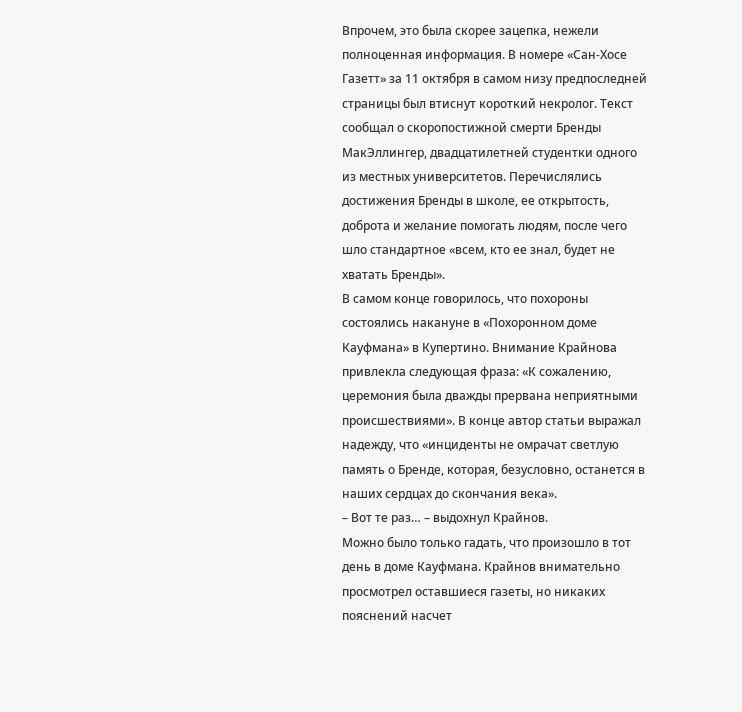Впрочем, это была скорее зацепка, нежели полноценная информация. В номере «Сан-Хосе Газетт» за 11 октября в самом низу предпоследней страницы был втиснут короткий некролог. Текст сообщал о скоропостижной смерти Бренды МакЭллингер, двадцатилетней студентки одного из местных университетов. Перечислялись достижения Бренды в школе, ее открытость, доброта и желание помогать людям, после чего шло стандартное «всем, кто ее знал, будет не хватать Бренды».
В самом конце говорилось, что похороны состоялись накануне в «Похоронном доме Кауфмана» в Купертино. Внимание Крайнова привлекла следующая фраза: «К сожалению, церемония была дважды прервана неприятными происшествиями». В конце автор статьи выражал надежду, что «инциденты не омрачат светлую память о Бренде, которая, безусловно, останется в наших сердцах до скончания века».
– Вот те раз… – выдохнул Крайнов.
Можно было только гадать, что произошло в тот день в доме Кауфмана. Крайнов внимательно просмотрел оставшиеся газеты, но никаких пояснений насчет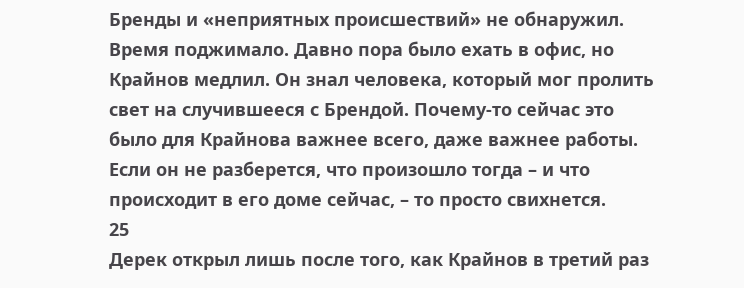Бренды и «неприятных происшествий» не обнаружил.
Время поджимало. Давно пора было ехать в офис, но Крайнов медлил. Он знал человека, который мог пролить свет на случившееся с Брендой. Почему-то сейчас это было для Крайнова важнее всего, даже важнее работы. Если он не разберется, что произошло тогда – и что происходит в его доме сейчас, – то просто свихнется.
25
Дерек открыл лишь после того, как Крайнов в третий раз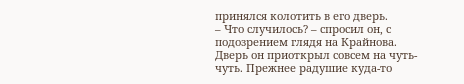принялся колотить в его дверь.
– Что случилось? – спросил он, с подозрением глядя на Крайнова.
Дверь он приоткрыл совсем на чуть-чуть. Прежнее радушие куда-то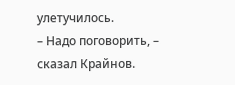улетучилось.
– Надо поговорить, – сказал Крайнов.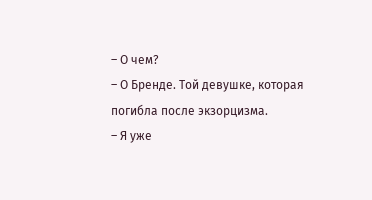– О чем?
– О Бренде. Той девушке, которая погибла после экзорцизма.
– Я уже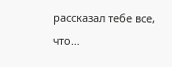рассказал тебе все, что…